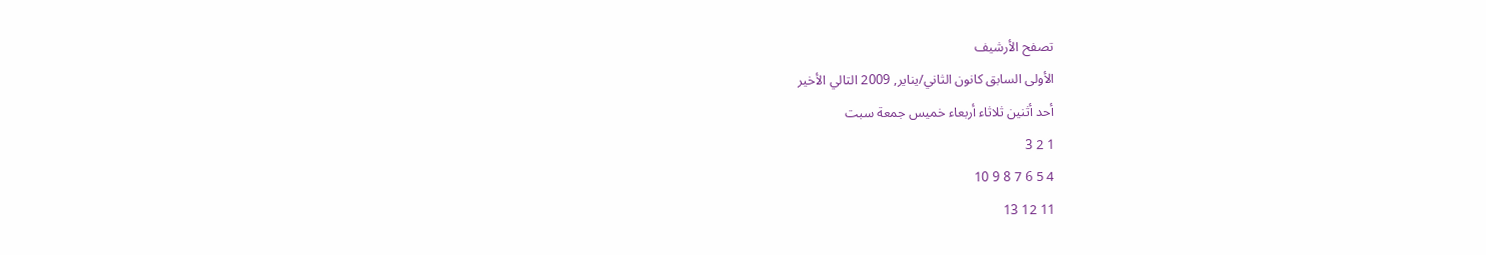تصفح الأرشيف
الأولى السابق كانون الثاني/يناير, 2009 التالي الأخير
أحد أثنين ثلاثاء أربعاء خميس جمعة سبت
1 2 3
4 5 6 7 8 9 10
11 12 13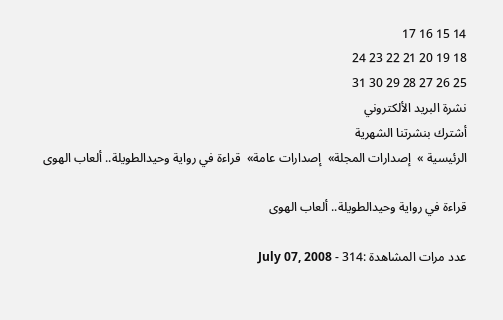14 15 16 17
18 19 20 21 22 23 24
25 26 27 28 29 30 31
نشرة البريد الألكتروني
أشترك بنشرتنا الشهرية
الرئيسية »  إصدارات المجلة»  إصدارات عامة»  قراءة في رواية وحيدالطويلة.. ألعاب الهوى

قراءة في رواية وحيدالطويلة.. ألعاب الهوى

عدد مرات المشاهدة :314 - July 07, 2008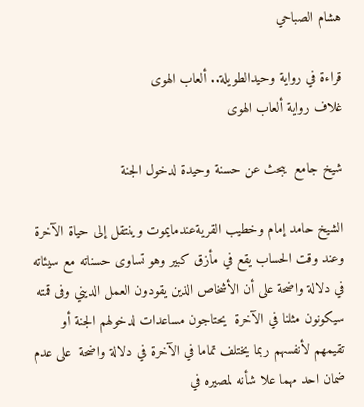هشام الصباحي

قراءة في رواية وحيدالطويلة.. ألعاب الهوى
غلاف رواية ألعاب الهوى

شيخ جامع  يبحث عن حسنة وحيدة لدخول الجنة

الشيخ حامد إمام وخطيب القريةعندمايموت وينتقل إلى حياة الآخرة وعند وقت الحساب يقع في مأزق كبير وهو تساوى حسناته مع سيئاته في دلالة واضحة على أن الأشخاص الذين يقودون العمل الديني وفى قمته سيكونون مثلنا في الآخرة  يحتاجون مساعدات لدخولهم الجنة أو تقيمهم لأنفسهم ربما يختلف تماما في الآخرة في دلالة واضحة  على عدم ضمان احد مهما علا شأنه لمصيره في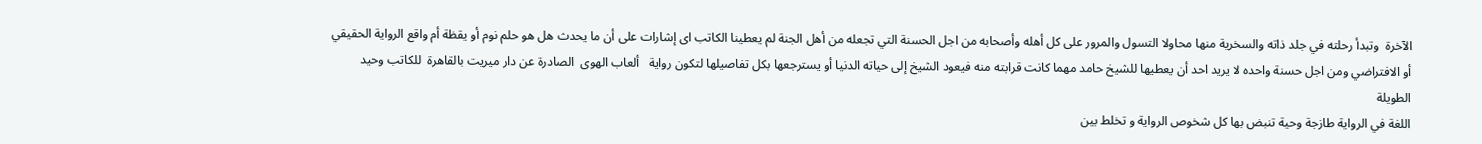الآخرة  وتبدأ رحلته في جلد ذاته والسخرية منها محاولا التسول والمرور على كل أهله وأصحابه من اجل الحسنة التي تجعله من أهل الجنة لم يعطينا الكاتب اى إشارات على أن ما يحدث هل هو حلم نوم أو يقظة أم واقع الرواية الحقيقي أو الافتراضي ومن اجل حسنة واحده لا يريد احد أن يعطيها للشيخ حامد مهما كانت قرابته منه فيعود الشيخ إلى حياته الدنيا أو يسترجعها بكل تفاصيلها لتكون رواية   ألعاب الهوى  الصادرة عن دار ميريت بالقاهرة  للكاتب وحيد الطويلة
اللغة في الرواية طازجة وحية تنبض بها كل شخوص الرواية و تخلط بين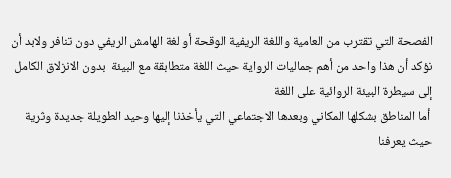الفصحة التي تقترب من العامية واللغة الريفية الوقحة أو لغة الهامش الريفي دون تنافر ولابد أن نؤكد أن هذا واحد من أهم جماليات الرواية حيث اللغة متطابقة مع البيئة  بدون الانزلاق الكامل  إلى سيطرة البيئة الروائية على اللغة
 أما المناطق بشكلها المكاني وبعدها الاجتماعي التي يأخذنا إليها وحيد الطويلة جديدة وثرية حيث يعرفنا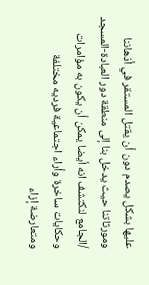عليها بشكل يصدم دون أن يقتل المستقر في أذهاننا ومورثاتنا حيث يدخل بنا إلى منطقة دور العبادة-المسجد /الجامع لنكتشف انه أيضا يمكن أن يكون به مؤامرات وحكايات ساخرة وأراء اجتماعية فرديه مختلفة ومتعارضة إزاء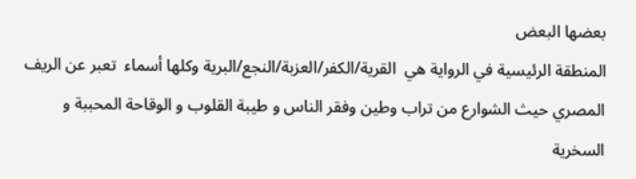بعضها البعض
المنطقة الرئيسية في الرواية هي  القرية/الكفر/العزبة/النجع/البرية وكلها أسماء  تعبر عن الريف المصري حيث الشوارع من تراب وطين وفقر الناس و طيبة القلوب و الوقاحة المحببة و السخرية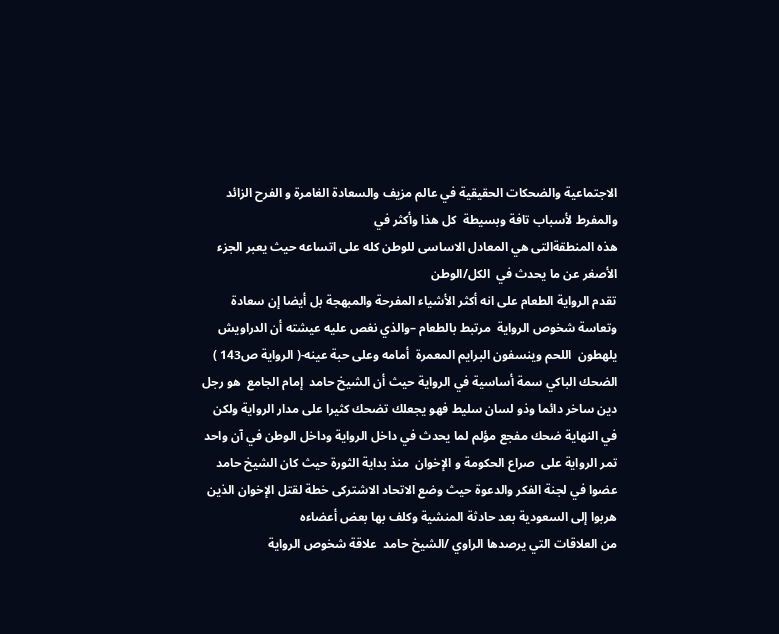الاجتماعية والضحكات الحقيقية في عالم مزيف والسعادة الغامرة و الفرح الزائد والمفرط لأسباب تافة وبسيطة  كل هذا وأكثر في
هذه المنطقةالتى هي المعادل الاساسى للوطن كله على اتساعه حيث يعبر الجزء الأصغر عن ما يحدث في  الكل/الوطن
تقدم الرواية الطعام على انه أكثر الأشياء المفرحة والمبهجة بل أيضا إن سعادة وتعاسة شخوص الرواية  مرتبط بالطعام –والذي نغص عليه عيشته أن الدراويش يلهطون  اللحم وينسفون البرايم المعمرة  أمامه وعلى حبة عينه-( الرواية ص143 )
الضحك الباكي سمة أساسية في الرواية حيث أن الشيخ حامد  إمام الجامع  هو رجل دين ساخر دائما وذو لسان سليط فهو يجعلك تضحك كثيرا على مدار الرواية ولكن في النهاية ضحك مفجع مؤلم لما يحدث في داخل الرواية وداخل الوطن في آن واحد
تمر الرواية على  صراع الحكومة و الإخوان  منذ بداية الثورة حيث كان الشيخ حامد  عضوا في لجنة الفكر والدعوة حيث وضع الاتحاد الاشتركى خطة لقتل الإخوان الذين هربوا إلى السعودية بعد حادثة المنشية وكلف بها بعض أعضاءه
من العلاقات التي يرصدها الراوي /الشيخ حامد  علاقة شخوص الرواية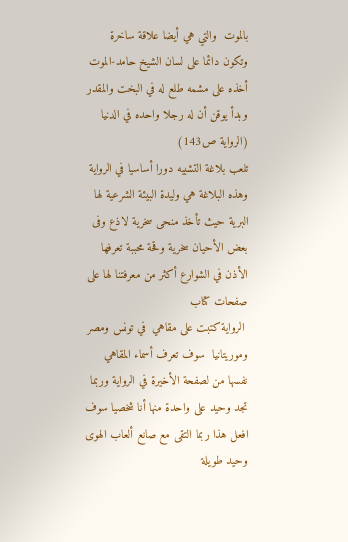بالموت  والتي هي أيضا علاقة ساخرة وتكون دائما على لسان الشيخ حامد-الموت أخذه على مشمه طلع له في البخت والمقدر وبدأ يوقن أن له رجلا واحده في الدنيا (الرواية ص143)
تلعب بلاغة التشبيه دورا أساسيا في الرواية وهذه البلاغة هي وليدة البيئة الشرعية لها البرية حيث تأخذ منحى سخرية لاذع وفى بعض الأحيان سخرية وقحة محببة تعرفها الأذن في الشوارع أكثر من معرفتنا لها على صفحات كتاب
 الرواية كتبت على مقاهي  في تونس ومصر وموريتانيا  سوف تعرف أسماء المقاهي نفسها من لصفحة الأخيرة في الرواية وربما تجد وحيد على واحدة منها أنا شخصيا سوف افعل هذا ربما التقى مع صانع ألعاب الهوى وحيد طويلة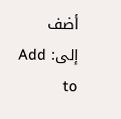أضف إلى: Add to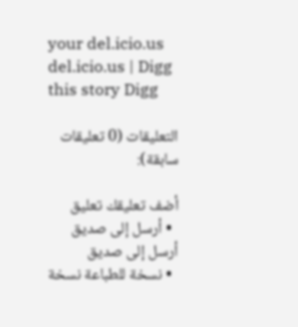your del.icio.us del.icio.us | Digg this story Digg

التعليقات (0 تعليقات سابقة):

أضف تعليقك تعليق
  • أرسل إلى صديق أرسل إلى صديق
  • نسخة للطباعة نسخة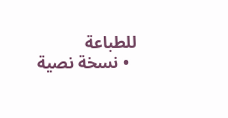للطباعة
  • نسخة نصية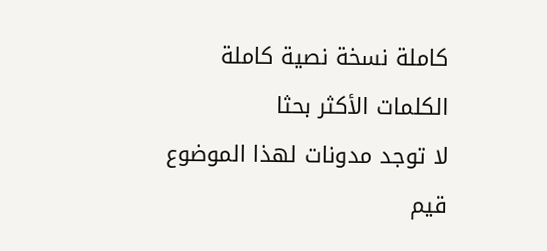كاملة نسخة نصية كاملة
الكلمات الأكثر بحثا
لا توجد مدونات لهذا الموضوع
قيم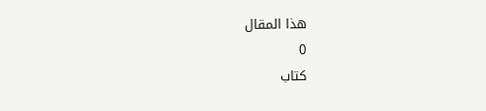هذا المقال
0
كتاب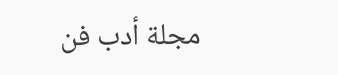مجلة أدب فن